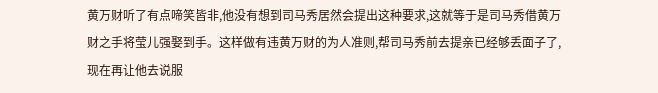黄万财听了有点啼笑皆非,他没有想到司马秀居然会提出这种要求,这就等于是司马秀借黄万财之手将莹儿强娶到手。这样做有违黄万财的为人准则,帮司马秀前去提亲已经够丢面子了,现在再让他去说服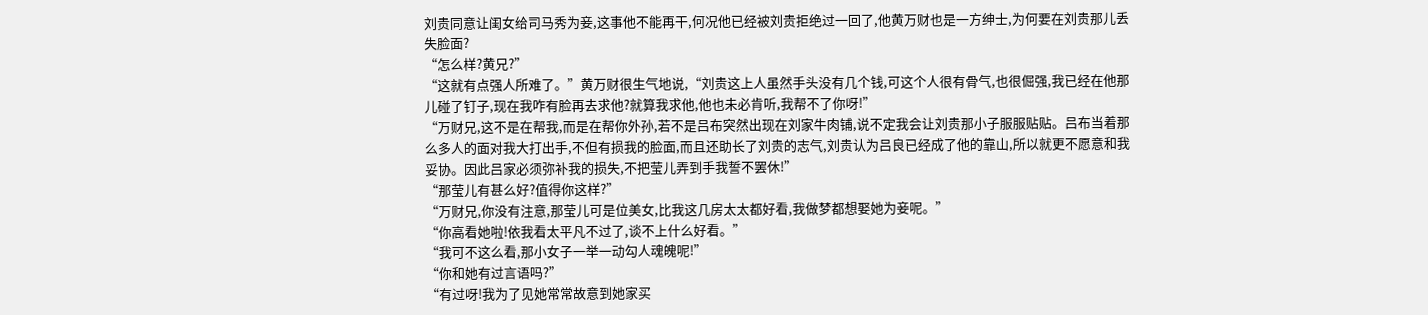刘贵同意让闺女给司马秀为妾,这事他不能再干,何况他已经被刘贵拒绝过一回了,他黄万财也是一方绅士,为何要在刘贵那儿丢失脸面?
“怎么样?黄兄?”
“这就有点强人所难了。”黄万财很生气地说,“刘贵这上人虽然手头没有几个钱,可这个人很有骨气,也很倔强,我已经在他那儿碰了钉子,现在我咋有脸再去求他?就算我求他,他也未必肯听,我帮不了你呀!”
“万财兄,这不是在帮我,而是在帮你外孙,若不是吕布突然出现在刘家牛肉铺,说不定我会让刘贵那小子服服贴贴。吕布当着那么多人的面对我大打出手,不但有损我的脸面,而且还助长了刘贵的志气,刘贵认为吕良已经成了他的靠山,所以就更不愿意和我妥协。因此吕家必须弥补我的损失,不把莹儿弄到手我誓不罢休!”
“那莹儿有甚么好?值得你这样?”
“万财兄,你没有注意,那莹儿可是位美女,比我这几房太太都好看,我做梦都想娶她为妾呢。”
“你高看她啦!依我看太平凡不过了,谈不上什么好看。”
“我可不这么看,那小女子一举一动勾人魂魄呢!”
“你和她有过言语吗?”
“有过呀!我为了见她常常故意到她家买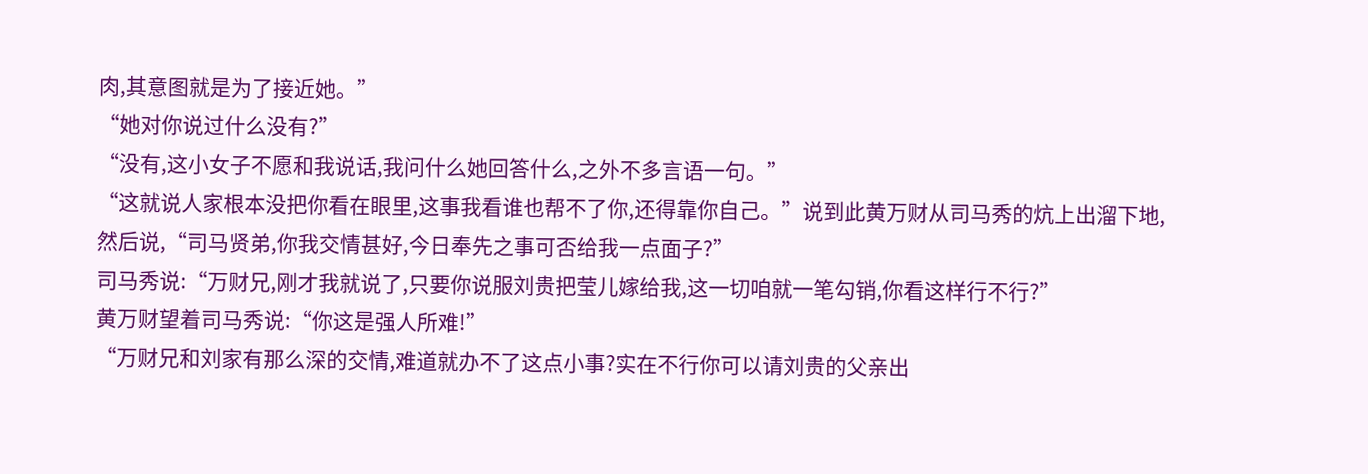肉,其意图就是为了接近她。”
“她对你说过什么没有?”
“没有,这小女子不愿和我说话,我问什么她回答什么,之外不多言语一句。”
“这就说人家根本没把你看在眼里,这事我看谁也帮不了你,还得靠你自己。”说到此黄万财从司马秀的炕上出溜下地,然后说,“司马贤弟,你我交情甚好,今日奉先之事可否给我一点面子?”
司马秀说:“万财兄,刚才我就说了,只要你说服刘贵把莹儿嫁给我,这一切咱就一笔勾销,你看这样行不行?”
黄万财望着司马秀说:“你这是强人所难!”
“万财兄和刘家有那么深的交情,难道就办不了这点小事?实在不行你可以请刘贵的父亲出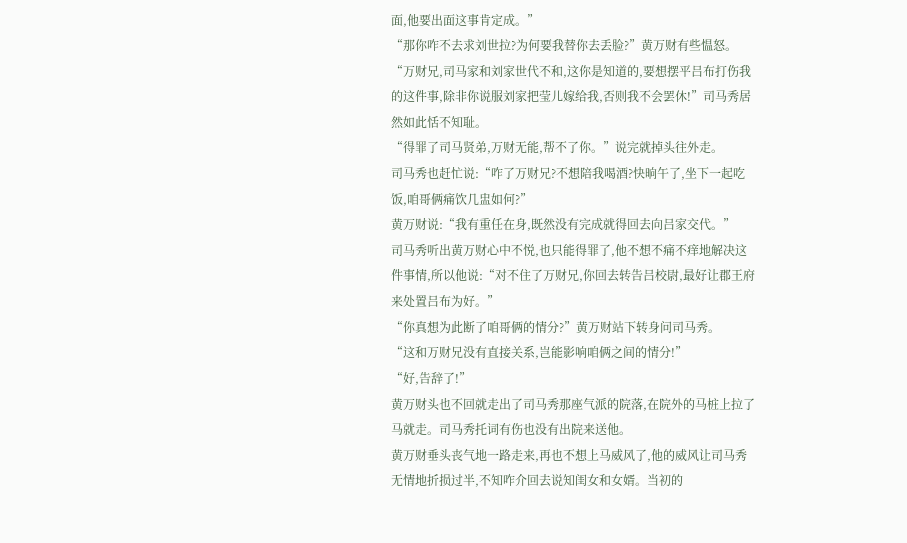面,他要出面这事肯定成。”
“那你咋不去求刘世拉?为何要我替你去丢脸?”黄万财有些愠怒。
“万财兄,司马家和刘家世代不和,这你是知道的,要想摆平吕布打伤我的这件事,除非你说服刘家把莹儿嫁给我,否则我不会罢休!”司马秀居然如此恬不知耻。
“得罪了司马贤弟,万财无能,帮不了你。”说完就掉头往外走。
司马秀也赶忙说:“咋了万财兄?不想陪我喝酒?快晌午了,坐下一起吃饭,咱哥俩痛饮几盅如何?”
黄万财说:“我有重任在身,既然没有完成就得回去向吕家交代。”
司马秀听出黄万财心中不悦,也只能得罪了,他不想不痛不痒地解决这件事情,所以他说:“对不住了万财兄,你回去转告吕校尉,最好让郡王府来处置吕布为好。”
“你真想为此断了咱哥俩的情分?”黄万财站下转身问司马秀。
“这和万财兄没有直接关系,岂能影响咱俩之间的情分!”
“好,告辞了!”
黄万财头也不回就走出了司马秀那座气派的院落,在院外的马桩上拉了马就走。司马秀托词有伤也没有出院来送他。
黄万财垂头丧气地一路走来,再也不想上马威风了,他的威风让司马秀无情地折损过半,不知咋介回去说知闺女和女婿。当初的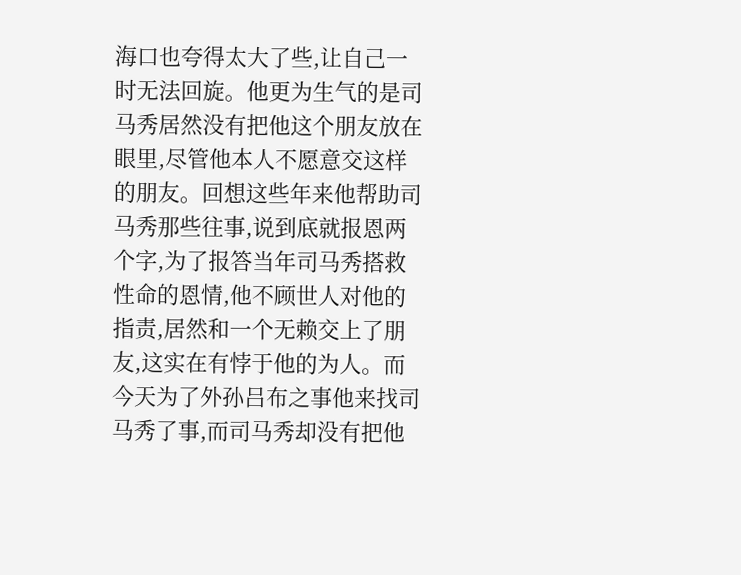海口也夸得太大了些,让自己一时无法回旋。他更为生气的是司马秀居然没有把他这个朋友放在眼里,尽管他本人不愿意交这样的朋友。回想这些年来他帮助司马秀那些往事,说到底就报恩两个字,为了报答当年司马秀搭救性命的恩情,他不顾世人对他的指责,居然和一个无赖交上了朋友,这实在有悖于他的为人。而今天为了外孙吕布之事他来找司马秀了事,而司马秀却没有把他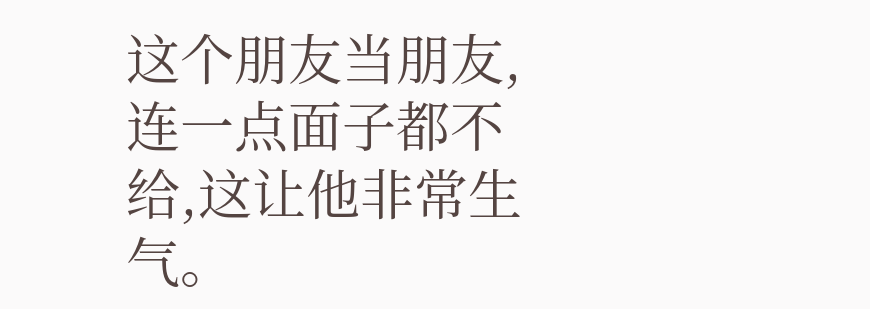这个朋友当朋友,连一点面子都不给,这让他非常生气。